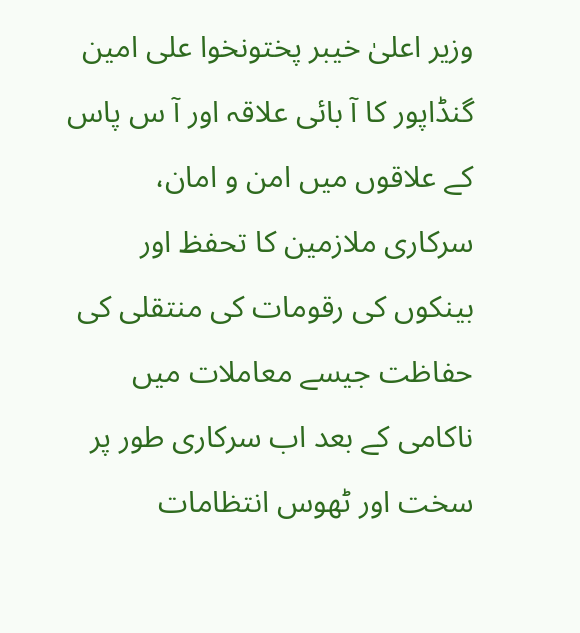وزیر اعلیٰ خیبر پختونخوا علی امین گنڈاپور کا آ بائی علاقہ اور آ س پاس کے علاقوں میں امن و امان، سرکاری ملازمین کا تحفظ اور بینکوں کی رقومات کی منتقلی کی حفاظت جیسے معاملات میں ناکامی کے بعد اب سرکاری طور پر سخت اور ٹھوس انتظامات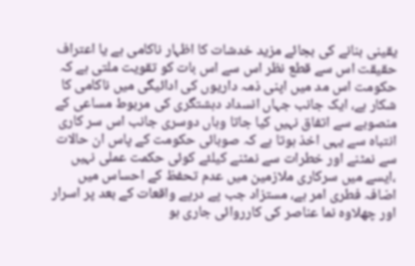یقینی بنانے کی بجائے مزید خدشات کا اظہار ناکامی ہے یا اعتراف حقیقت اس سے قطع نظر اس سے اس بات کو تقویت ملتی ہے کہ حکومت اس مد میں اپنی ذمہ داریوں کی ادائیگی میں ناکامی کا شکار ہے، ایک جانب جہاں انسداد دہشتگری کی مربوط مساعی کے منصوبے سے اتفاق نہیں کیا جاتا وہاں دوسری جانب اس سر کاری انتباہ سے یہی اخذ ہوتا ہے کہ صوبائی حکومت کے پاس ان حالات سے نمٹنے اور خطرات سے نمٹنے کیلئے کوئی حکمت عملی نہیں ،ایسے میں سرکاری ملازمین میں عدم تحفظ کے احساس میں اضافہ فطری امر ہے، مستزاد جب پے درپے واقعات کے بعد پر اسرار اور چھلاوہ نما عناصر کی کارروائی جاری ہو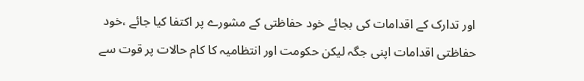اور تدارک کے اقدامات کی بجائے خود حفاظتی کے مشورے پر اکتفا کیا جائے ،خود حفاظتی اقدامات اپنی جگہ لیکن حکومت اور انتظامیہ کا کام حالات پر قوت سے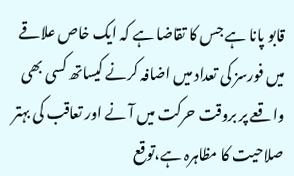قابو پانا ہے جس کا تقاضا ہے کہ ایک خاص علاقے میں فورسز کی تعداد میں اضافہ کرنے کیساتھ کسی بھی واقعے پر بروقت حرکت میں آ نے اور تعاقب کی بہتر صلاحیت کا مظاہرہ ہے،توقع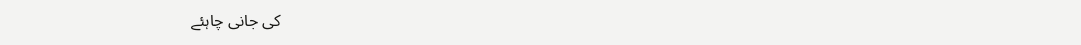کی جانی چاہئے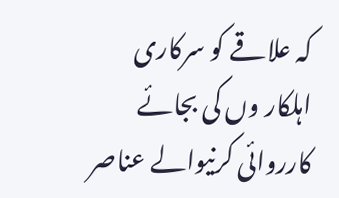کہ علاقے کو سرکاری اہلکار وں کی بجائے کارروائی کرنیوالے عناصر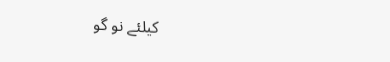کیلئے نو گو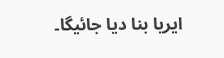ایریا بنا دیا جائیگا۔